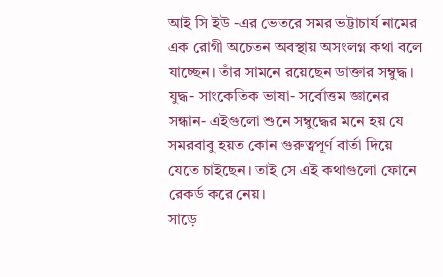আই সি ইউ -এর ভেতরে সমর ভট্টাচার্য নামের এক রোগী অচেতন অবস্থায় অসংলগ্ন কথা বলে যাচ্ছেন। তাঁর সামনে রয়েছেন ডাক্তার সম্বুদ্ধ। যুদ্ধ- সাংকেতিক ভাষা- সর্বোত্তম জ্ঞানের সন্ধান- এইগুলো শুনে সম্বুদ্ধের মনে হয় যে সমরবাবু হয়ত কোন গুরুত্বপূর্ণ বার্তা দিয়ে যেতে চাইছেন। তাই সে এই কথাগুলো ফোনে রেকর্ড করে নেয়।
সাড়ে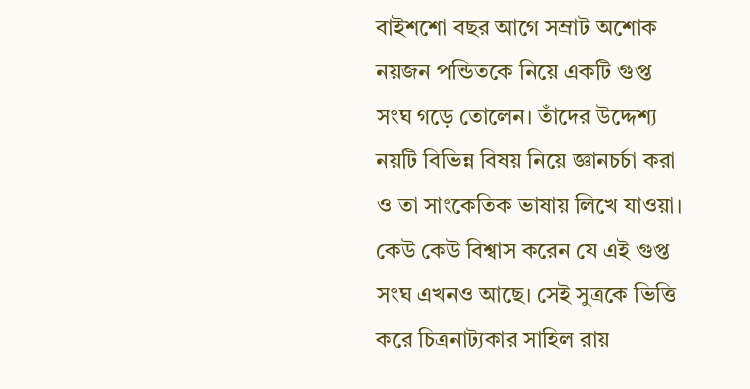বাইশশো বছর আগে সম্রাট অশোক নয়জন পন্ডিতকে নিয়ে একটি গুপ্ত সংঘ গড়ে তোলেন। তাঁদের উদ্দেশ্য নয়টি বিভিন্ন বিষয় নিয়ে জ্ঞানচর্চা করা ও তা সাংকেতিক ভাষায় লিখে যাওয়া। কেউ কেউ বিশ্বাস করেন যে এই গুপ্ত সংঘ এখনও আছে। সেই সুত্রকে ভিত্তি করে চিত্রনাট্যকার সাহিল রায়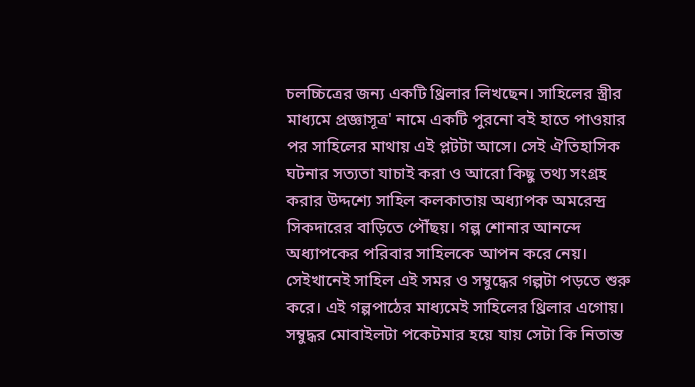চলচ্চিত্রের জন্য একটি থ্রিলার লিখছেন। সাহিলের স্ত্রীর মাধ্যমে প্রজ্ঞাসূত্র' নামে একটি পুরনো বই হাতে পাওয়ার পর সাহিলের মাথায় এই প্লটটা আসে। সেই ঐতিহাসিক ঘটনার সত্যতা যাচাই করা ও আরো কিছু তথ্য সংগ্রহ করার উদ্দশ্যে সাহিল কলকাতায় অধ্যাপক অমরেন্দ্র সিকদারের বাড়িতে পৌঁছয়। গল্প শোনার আনন্দে অধ্যাপকের পরিবার সাহিলকে আপন করে নেয়।
সেইখানেই সাহিল এই সমর ও সম্বুদ্ধের গল্পটা পড়তে শুরু করে। এই গল্পপাঠের মাধ্যমেই সাহিলের থ্রিলার এগোয়।
সম্বুদ্ধর মোবাইলটা পকেটমার হয়ে যায় সেটা কি নিতান্ত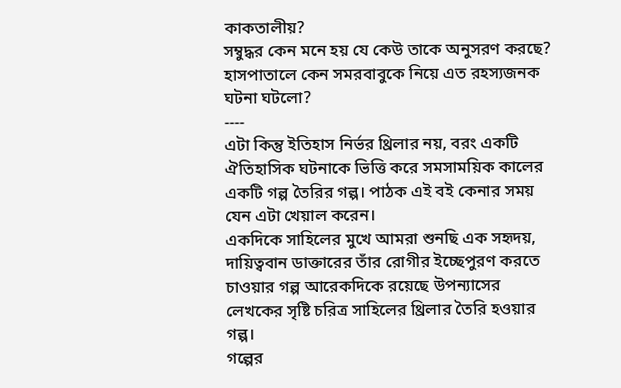কাকতালীয়?
সম্বুদ্ধর কেন মনে হয় যে কেউ তাকে অনুসরণ করছে?
হাসপাতালে কেন সমরবাবুকে নিয়ে এত রহস্যজনক ঘটনা ঘটলো?
----
এটা কিন্তু ইতিহাস নির্ভর থ্রিলার নয়, বরং একটি ঐতিহাসিক ঘটনাকে ভিত্তি করে সমসাময়িক কালের একটি গল্প তৈরির গল্প। পাঠক এই বই কেনার সময় যেন এটা খেয়াল করেন।
একদিকে সাহিলের মুখে আমরা শুনছি এক সহৃদয়, দায়িত্ববান ডাক্তারের তাঁর রোগীর ইচ্ছেপুরণ করতে চাওয়ার গল্প আরেকদিকে রয়েছে উপন্যাসের লেখকের সৃষ্টি চরিত্র সাহিলের থ্রিলার তৈরি হওয়ার গল্প।
গল্পের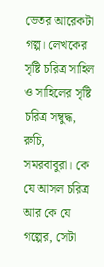ভেতর আরেকটা গল্প। লেখকের সৃষ্টি চরিত্র সাহিল ও সাহিলের সৃষ্টি চরিত্র সম্বুদ্ধ, রুচি, সমরবাবুরা। কে যে আসল চরিত্র আর কে যে গল্পের, সেটা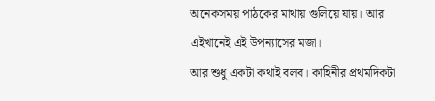অনেকসময় পাঠকের মাথায় গুলিয়ে যায়। আর এইখানেই এই উপন্যাসের মজা।
আর শুধু একটা কথাই বলব। কাহিনীর প্রথমদিকটা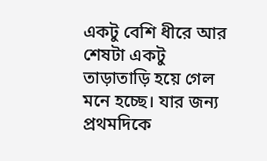একটু বেশি ধীরে আর শেষটা একটু তাড়াতাড়ি হয়ে গেল মনে হচ্ছে। যার জন্য প্রথমদিকে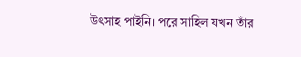উৎসাহ পাইনি। পরে সাহিল যখন তাঁর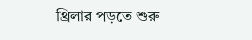থ্রিলার পড়তে শুরু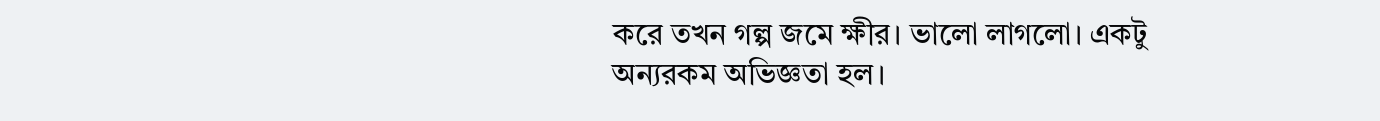করে তখন গল্প জমে ক্ষীর। ভালো লাগলো। একটু অন্যরকম অভিজ্ঞতা হল।